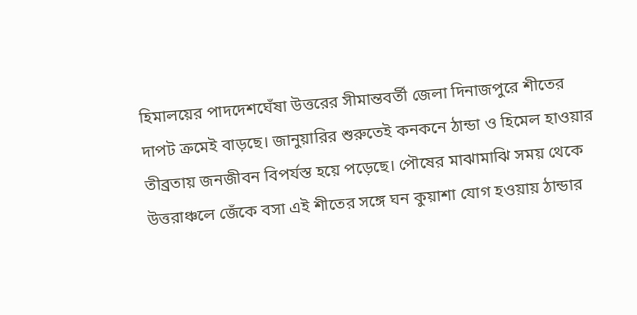হিমালয়ের পাদদেশঘেঁষা উত্তরের সীমান্তবর্তী জেলা দিনাজপুরে শীতের দাপট ক্রমেই বাড়ছে। জানুয়ারির শুরুতেই কনকনে ঠান্ডা ও হিমেল হাওয়ার তীব্রতায় জনজীবন বিপর্যস্ত হয়ে পড়েছে। পৌষের মাঝামাঝি সময় থেকে উত্তরাঞ্চলে জেঁকে বসা এই শীতের সঙ্গে ঘন কুয়াশা যোগ হওয়ায় ঠান্ডার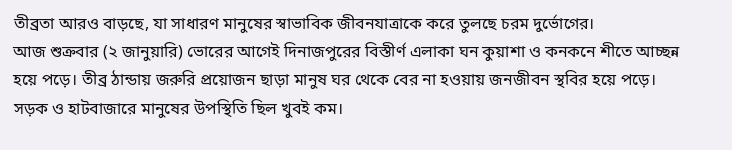তীব্রতা আরও বাড়ছে, যা সাধারণ মানুষের স্বাভাবিক জীবনযাত্রাকে করে তুলছে চরম দুর্ভোগের।
আজ শুক্রবার (২ জানুয়ারি) ভোরের আগেই দিনাজপুরের বিস্তীর্ণ এলাকা ঘন কুয়াশা ও কনকনে শীতে আচ্ছন্ন হয়ে পড়ে। তীব্র ঠান্ডায় জরুরি প্রয়োজন ছাড়া মানুষ ঘর থেকে বের না হওয়ায় জনজীবন স্থবির হয়ে পড়ে। সড়ক ও হাটবাজারে মানুষের উপস্থিতি ছিল খুবই কম।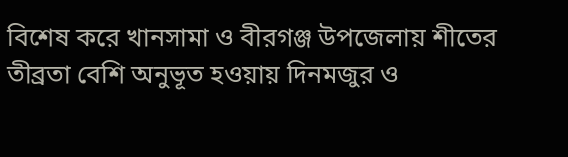বিশেষ করে খানসামা ও বীরগঞ্জ উপজেলায় শীতের তীব্রতা বেশি অনুভূত হওয়ায় দিনমজুর ও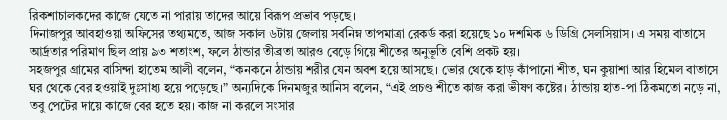রিকশাচালকদের কাজে যেতে না পারায় তাদের আয়ে বিরূপ প্রভাব পড়ছে।
দিনাজপুর আবহাওয়া অফিসের তথ্যমতে, আজ সকাল ৬টায় জেলায় সর্বনিম্ন তাপমাত্রা রেকর্ড করা হয়েছে ১০ দশমিক ৬ ডিগ্রি সেলসিয়াস। এ সময় বাতাসে আর্দ্রতার পরিমাণ ছিল প্রায় ৯৩ শতাংশ, ফলে ঠান্ডার তীব্রতা আরও বেড়ে গিয়ে শীতের অনুভূতি বেশি প্রকট হয়।
সহজপুর গ্রামের বাসিন্দা হাতেম আলী বলেন, “কনকনে ঠান্ডায় শরীর যেন অবশ হয়ে আসছে। ভোর থেকে হাড় কাঁপানো শীত, ঘন কুয়াশা আর হিমেল বাতাসে ঘর থেকে বের হওয়াই দুঃসাধ্য হয়ে পড়েছে।” অন্যদিকে দিনমজুর আনিস বলেন, “এই প্রচণ্ড শীতে কাজ করা ভীষণ কষ্টের। ঠান্ডায় হাত-পা ঠিকমতো নড়ে না, তবু পেটের দায়ে কাজে বের হতে হয়। কাজ না করলে সংসার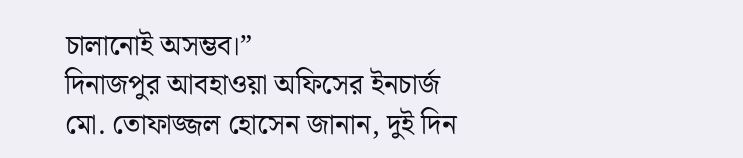চালানোই অসম্ভব।”
দিনাজপুর আবহাওয়া অফিসের ইনচার্জ মো. তোফাজ্জল হোসেন জানান, দুই দিন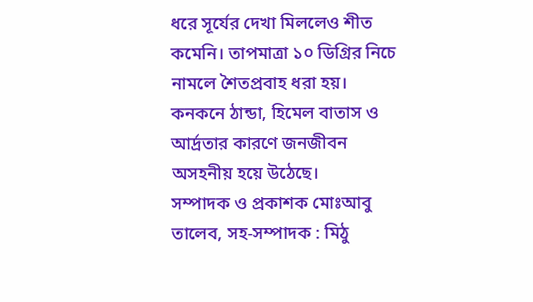ধরে সূর্যের দেখা মিললেও শীত কমেনি। তাপমাত্রা ১০ ডিগ্রির নিচে নামলে শৈতপ্রবাহ ধরা হয়। কনকনে ঠান্ডা, হিমেল বাতাস ও আর্দ্রতার কারণে জনজীবন অসহনীয় হয়ে উঠেছে।
সম্পাদক ও প্রকাশক মোঃআবু তালেব, সহ-সম্পাদক : মিঠু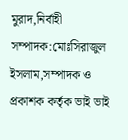মুরাদ,নির্বাহী সম্পাদক:মোঃসিরাজুল ইসলাম,সম্পাদক ও প্রকাশক কর্তৃক ভাই ভাই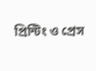প্রিন্টিং ও প্রেস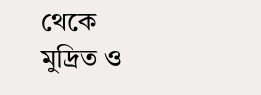থেকে মুদ্রিত ও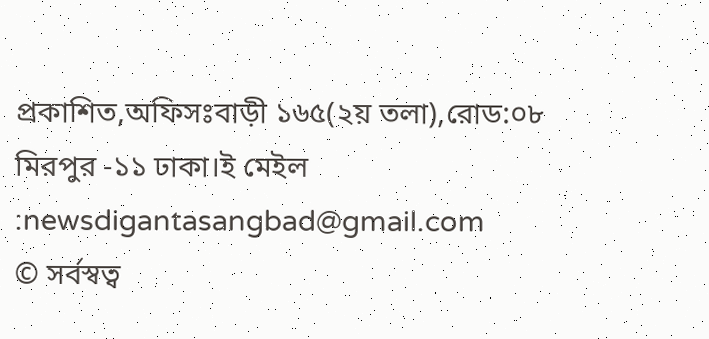প্রকাশিত,অফিসঃবাড়ী ১৬৫(২য় তলা),রোড:০৮ মিরপুর -১১ ঢাকা।ই মেইল :newsdigantasangbad@gmail.com
© সর্বস্বত্ব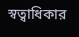স্বত্বাধিকার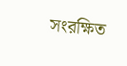সংরক্ষিত